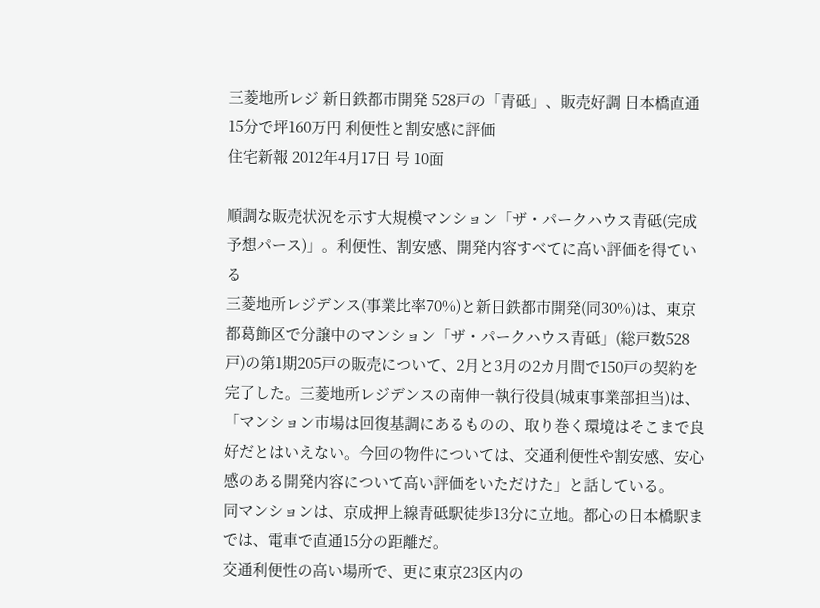三菱地所レジ 新日鉄都市開発 528戸の「青砥」、販売好調 日本橋直通15分で坪160万円 利便性と割安感に評価
住宅新報 2012年4月17日 号 10面

順調な販売状況を示す大規模マンション「ザ・パークハウス青砥(完成予想パース)」。利便性、割安感、開発内容すべてに高い評価を得ている
三菱地所レジデンス(事業比率70%)と新日鉄都市開発(同30%)は、東京都葛飾区で分譲中のマンション「ザ・パークハウス青砥」(総戸数528戸)の第1期205戸の販売について、2月と3月の2カ月間で150戸の契約を完了した。三菱地所レジデンスの南伸一執行役員(城東事業部担当)は、「マンション市場は回復基調にあるものの、取り巻く環境はそこまで良好だとはいえない。今回の物件については、交通利便性や割安感、安心感のある開発内容について高い評価をいただけた」と話している。
同マンションは、京成押上線青砥駅徒歩13分に立地。都心の日本橋駅までは、電車で直通15分の距離だ。
交通利便性の高い場所で、更に東京23区内の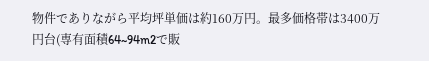物件でありながら平均坪単価は約160万円。最多価格帯は3400万円台(専有面積64~94m2で販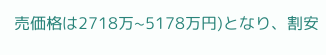売価格は2718万~5178万円)となり、割安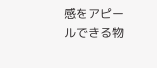感をアピールできる物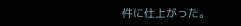件に仕上がった。